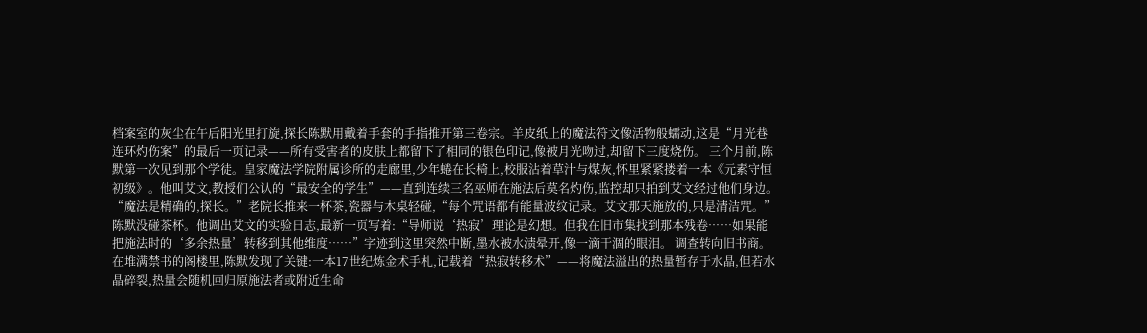档案室的灰尘在午后阳光里打旋,探长陈默用戴着手套的手指推开第三卷宗。羊皮纸上的魔法符文像活物般蠕动,这是“月光巷连环灼伤案”的最后一页记录——所有受害者的皮肤上都留下了相同的银色印记,像被月光吻过,却留下三度烧伤。 三个月前,陈默第一次见到那个学徒。皇家魔法学院附属诊所的走廊里,少年蜷在长椅上,校服沾着草汁与煤灰,怀里紧紧搂着一本《元素守恒初级》。他叫艾文,教授们公认的“最安全的学生”——直到连续三名巫师在施法后莫名灼伤,监控却只拍到艾文经过他们身边。 “魔法是精确的,探长。”老院长推来一杯茶,瓷器与木桌轻碰,“每个咒语都有能量波纹记录。艾文那天施放的,只是清洁咒。” 陈默没碰茶杯。他调出艾文的实验日志,最新一页写着:“导师说‘热寂’理论是幻想。但我在旧市集找到那本残卷……如果能把施法时的‘多余热量’转移到其他维度……”字迹到这里突然中断,墨水被水渍晕开,像一滴干涸的眼泪。 调查转向旧书商。在堆满禁书的阁楼里,陈默发现了关键:一本17世纪炼金术手札,记载着“热寂转移术”——将魔法溢出的热量暂存于水晶,但若水晶碎裂,热量会随机回归原施法者或附近生命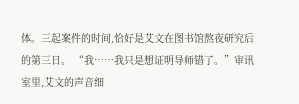体。三起案件的时间,恰好是艾文在图书馆熬夜研究后的第三日。 “我……我只是想证明导师错了。”审讯室里,艾文的声音细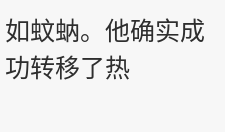如蚊蚋。他确实成功转移了热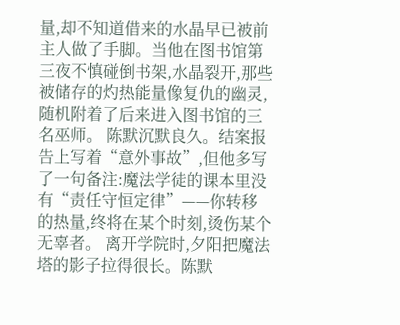量,却不知道借来的水晶早已被前主人做了手脚。当他在图书馆第三夜不慎碰倒书架,水晶裂开,那些被储存的灼热能量像复仇的幽灵,随机附着了后来进入图书馆的三名巫师。 陈默沉默良久。结案报告上写着“意外事故”,但他多写了一句备注:魔法学徒的课本里没有“责任守恒定律”——你转移的热量,终将在某个时刻,烫伤某个无辜者。 离开学院时,夕阳把魔法塔的影子拉得很长。陈默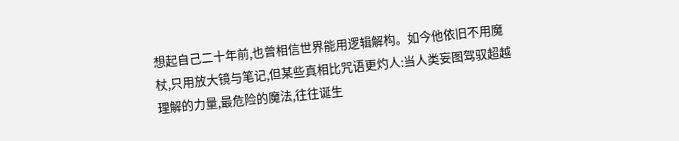想起自己二十年前,也曾相信世界能用逻辑解构。如今他依旧不用魔杖,只用放大镜与笔记,但某些真相比咒语更灼人:当人类妄图驾驭超越理解的力量,最危险的魔法,往往诞生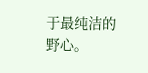于最纯洁的野心。